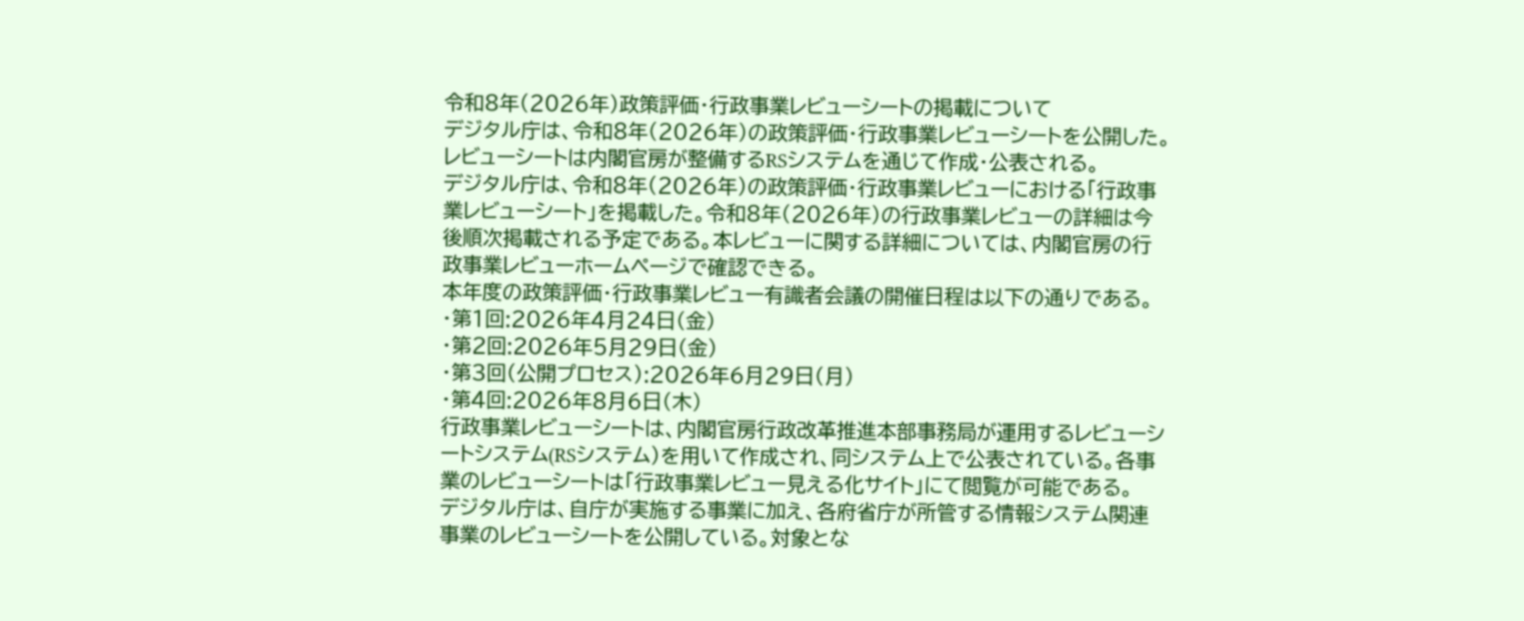令和8年(2026年)政策評価・行政事業レビューシートの掲載について
デジタル庁は、令和8年(2026年)の政策評価・行政事業レビューシートを公開した。レビューシートは内閣官房が整備するRSシステムを通じて作成・公表される。
デジタル庁は、令和8年(2026年)の政策評価・行政事業レビューにおける「行政事業レビューシート」を掲載した。令和8年(2026年)の行政事業レビューの詳細は今後順次掲載される予定である。本レビューに関する詳細については、内閣官房の行政事業レビューホームページで確認できる。
本年度の政策評価・行政事業レビュー有識者会議の開催日程は以下の通りである。
・第1回:2026年4月24日(金)
・第2回:2026年5月29日(金)
・第3回(公開プロセス):2026年6月29日(月)
・第4回:2026年8月6日(木)
行政事業レビューシートは、内閣官房行政改革推進本部事務局が運用するレビューシートシステム(RSシステム)を用いて作成され、同システム上で公表されている。各事業のレビューシートは「行政事業レビュー見える化サイト」にて閲覧が可能である。
デジタル庁は、自庁が実施する事業に加え、各府省庁が所管する情報システム関連事業のレビューシートを公開している。対象とな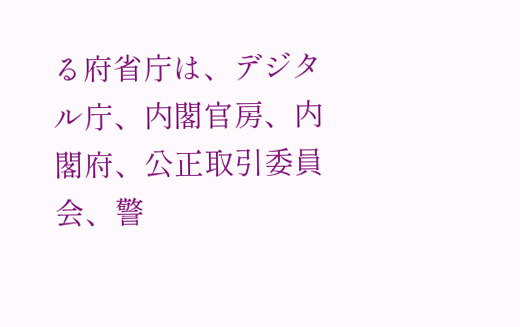る府省庁は、デジタル庁、内閣官房、内閣府、公正取引委員会、警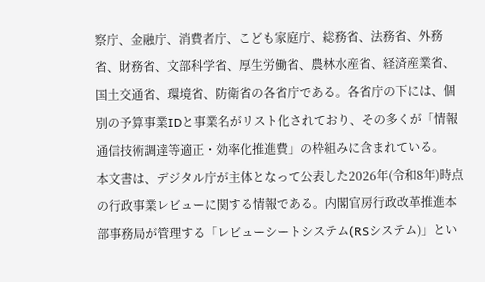察庁、金融庁、消費者庁、こども家庭庁、総務省、法務省、外務省、財務省、文部科学省、厚生労働省、農林水産省、経済産業省、国土交通省、環境省、防衛省の各省庁である。各省庁の下には、個別の予算事業IDと事業名がリスト化されており、その多くが「情報通信技術調達等適正・効率化推進費」の枠組みに含まれている。
本文書は、デジタル庁が主体となって公表した2026年(令和8年)時点の行政事業レビューに関する情報である。内閣官房行政改革推進本部事務局が管理する「レビューシートシステム(RSシステム)」とい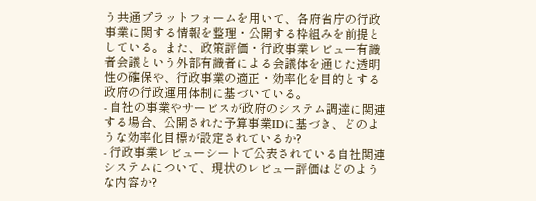う共通プラットフォームを用いて、各府省庁の行政事業に関する情報を整理・公開する枠組みを前提としている。また、政策評価・行政事業レビュー有識者会議という外部有識者による会議体を通じた透明性の確保や、行政事業の適正・効率化を目的とする政府の行政運用体制に基づいている。
- 自社の事業やサービスが政府のシステム調達に関連する場合、公開された予算事業IDに基づき、どのような効率化目標が設定されているか?
- 行政事業レビューシートで公表されている自社関連システムについて、現状のレビュー評価はどのような内容か?